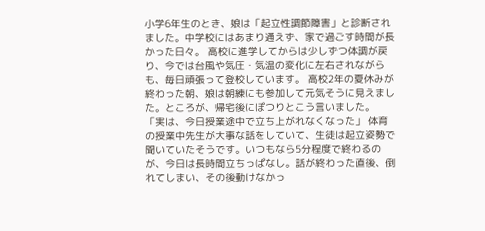小学6年生のとき、娘は「起立性調節障害」と診断されました。中学校にはあまり通えず、家で過ごす時間が長かった日々。 高校に進学してからは少しずつ体調が戻り、今では台風や気圧・気温の変化に左右されながらも、毎日頑張って登校しています。 高校2年の夏休みが終わった朝、娘は朝練にも参加して元気そうに見えました。ところが、帰宅後にぽつりとこう言いました。 「実は、今日授業途中で立ち上がれなくなった」 体育の授業中先生が大事な話をしていて、生徒は起立姿勢で聞いていたそうです。いつもなら5分程度で終わるのが、今日は長時間立ちっぱなし。話が終わった直後、倒れてしまい、その後動けなかっ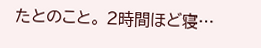たとのこと。 2時間ほど寝…